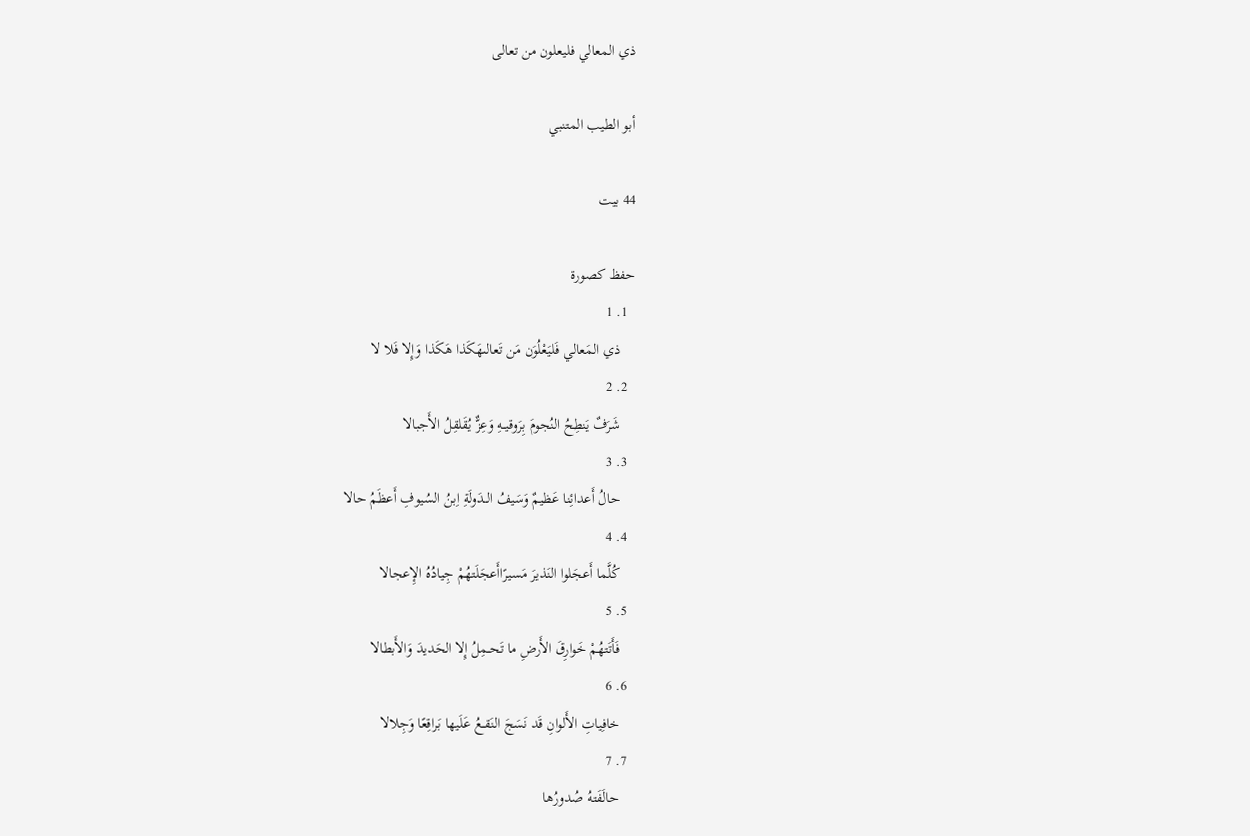ذي المعالي فليعلون من تعالى

أبو الطيب المتنبي

44 بيت

حفظ كصورة
  1. 1
    ذي المَعالي فَليَعْلُوَن مَن تَعالىهَكَذا هَكَذا وَإِلا فَلا لا
  2. 2
    شَرَفٌ يَنطِحُ النُجومَ بِرَوقيــهِ وَعِزٌّ يُقَلقِلُ الأَجبالا
  3. 3
    حالُ أَعدائِنا عَظيمٌ وَسَيفُ الــدَولَةِ اِبنُ السُيوفِ أَعظَمُ حالا
  4. 4
    كُلَّما أَعجَلوا النَذيرَ مَسيرًاأَعجَلَتهُمْ جِيادُهُ الإِعجالا
  5. 5
    فَأَتَتهُمْ خَوارِقَ الأَرضِ ما تَحــمِلُ إِلا الحَديدَ وَالأَبطالا
  6. 6
    خافِياتِ الأَلوانِ قَد نَسَجَ النَقــعُ عَلَيها بَراقِعًا وَجِلالا
  7. 7
    حالَفَتهُ صُدورُها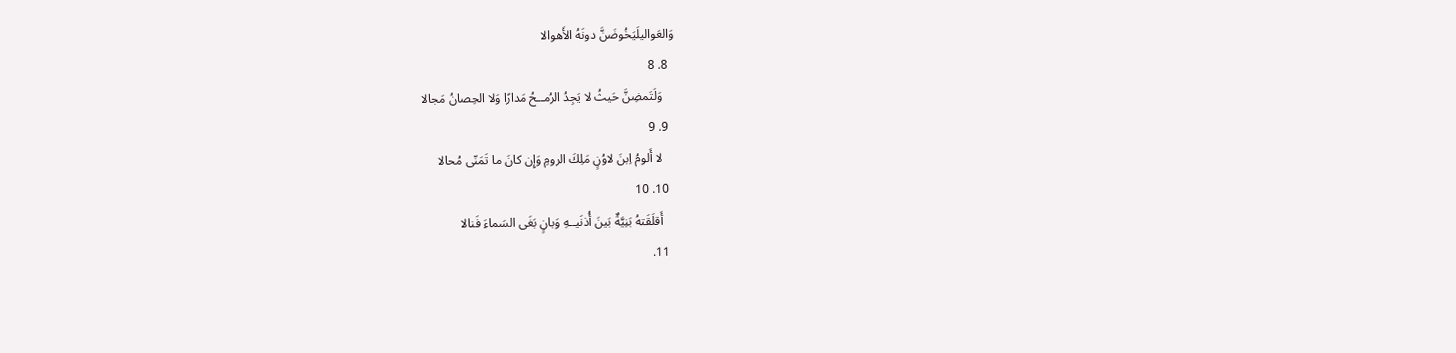وَالعَواليلَيَخُوضَنَّ دونَهُ الأَهوالا
  8. 8
    وَلَتَمضِنَّ حَيثُ لا يَجِدُ الرُمــحُ مَدارًا وَلا الحِصانُ مَجالا
  9. 9
    لا أَلومُ اِبنَ لاوُنٍ مَلِكَ الرومِ وَإِن كانَ ما تَمَنّى مُحالا
  10. 10
    أَقلَقَتهُ بَنِيَّةٌ بَينَ أُذنَيــهِ وَبانٍ بَغَى السَماءَ فَنالا
  11.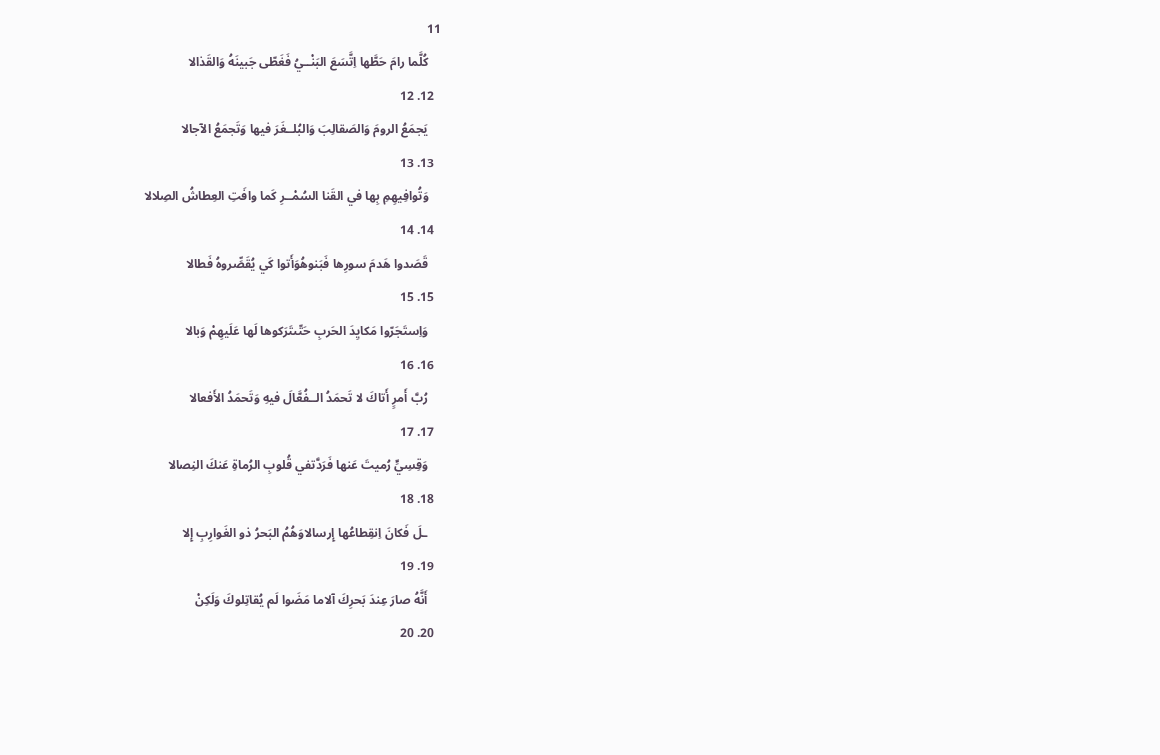11
    كُلَّما رامَ حَطَّها اِتَّسَعَ البَنْــيُ فَغَطّى جَبينَهُ وَالقَذالا
  12. 12
    يَجمَعُ الرومَ وَالصَقالِبَ وَالبُلــغَرَ فيها وَتَجمَعُ الآجالا
  13. 13
    وَتُوافِيهِمِ بِها في القَنا السُمْــرِ كَما وافَتِ العِطاشُ الصِلالا
  14. 14
    قَصَدوا هَدمَ سورِها فَبَنوهُوَأَتوا كَي يُقَصِّروهُ فَطالا
  15. 15
    وَاِستَجَرّوا مَكايِدَ الحَربِ حَتّىتَرَكوها لَها عَلَيهِمْ وَبالا
  16. 16
    رُبَّ أَمرٍ أَتاكَ لا تَحمَدُ الــفُعَّالَ فيهِ وَتَحمَدُ الأَفعالا
  17. 17
    وَقِسِيٍّ رُميتَ عَنها فَرَدَّتفي قُلوبِ الرُماةِ عَنكَ النِصالا
  18. 18
    ـلَ فَكانَ اِنقِطاعُها إِرسالاوَهُمُ البَحرُ ذو الغَوارِبِ إِلا
  19. 19
    أَنَّهُ صارَ عِندَ بَحرِكَ آلاما مَضَوا لَم يُقاتِلوكَ وَلَكِنْ
  20. 20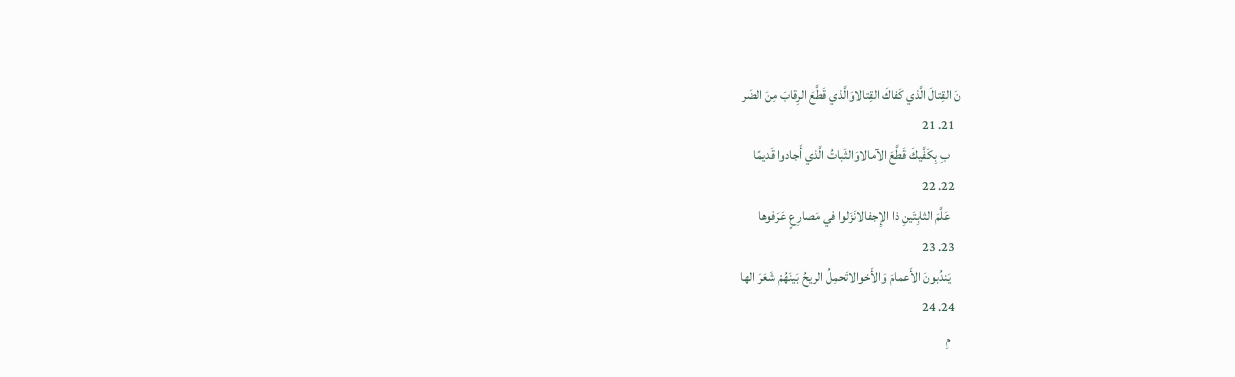نَ القِتالَ الَّذي كَفاكَ القِتالاوَالَّذي قَطَّعَ الرِقابَ مِنَ الضَر
  21. 21
    بِ بِكَفَّيكَ قَطَّعَ الآمالاوَالثَباتُ الَّذي أَجادوا قَديمًا
  22. 22
    عَلَّمَ الثابِتَينِ ذا الإِجفالانَزَلوا في مَصارِعٍ عَرَفوها
  23. 23
    يَندُبونَ الأَعمامَ وَالأَخوالاتَحمِلُ الريحُ بَينَهُمْ شَعَرَ الها
  24. 24
    مِ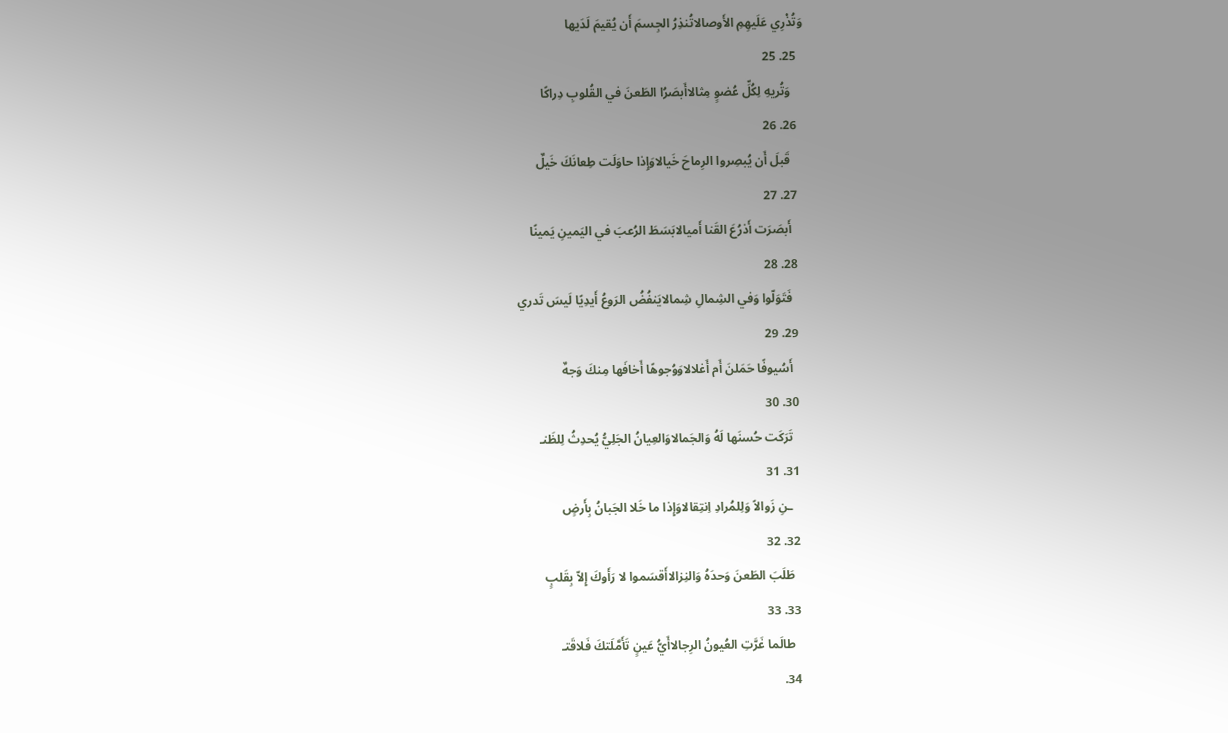وَتُذْرِي عَلَيهِمِ الأَوصالاتُنذِرُ الجِسمَ أَن يُقيمَ لَدَيها
  25. 25
    وَتُريهِ لِكُلِّ عُضوٍ مِثالاأَبصَرُا الطَعنَ في القُلوبِ دِراكًا
  26. 26
    قَبلَ أَن يُبصِروا الرِماحَ خَيالاوَإِذا حاوَلَت طِعانَكَ خَيلٌ
  27. 27
    أَبصَرَت أَذرُعَ القَنا أَميالابَسَطَ الرُعبَ في اليَمينِ يَمينًا
  28. 28
    فَتَوَلّوا وَفي الشِمالِ شِمالايَنفُضُ الرَوعُ أَيدِيًا لَيسَ تَدري
  29. 29
    أَسُيوفًا حَمَلنَ أَم أَغلالاوَوُجوهًا أَخافَها مِنكَ وَجهٌ
  30. 30
    تَرَكَت حُسنَها لَهُ وَالجَمالاوَالعِيانُ الجَلِيُّ يُحدِثُ لِلظَنـ
  31. 31
    ـنِ زَوالاً وَلِلمُرادِ اِنتِقالاوَإِذا ما خَلا الجَبانُ بِأَرضٍ
  32. 32
    طَلَبَ الطَعنَ وَحدَهُ وَالنِزالاأَقسَموا لا رَأَوكَ إِلاّ بِقَلبٍ
  33. 33
    طالَما غَرَّتِ العُيونُ الرِجالاأَيُّ عَينٍ تَأَمَّلَتكَ فَلاقَتـ
  34.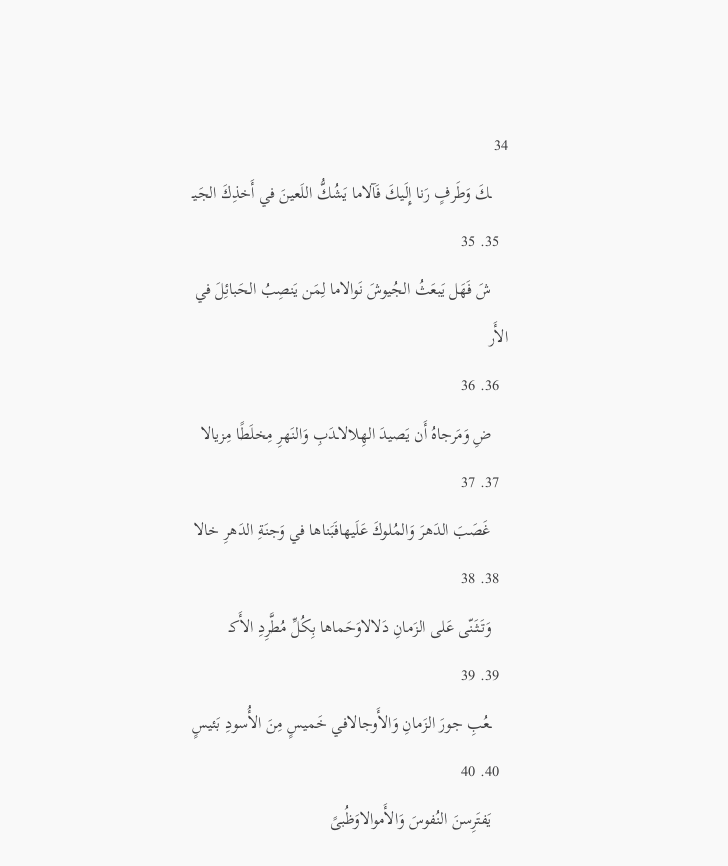34
    ـكَ وَطَرفٍ رَنا إِلَيكَ فَآلاما يَشُكُّ اللَعينَ في أَخذِكَ الجَيـ
  35. 35
    شَ فَهَل يَبعَثُ الجُيوشَ نَوالاما لِمَن يَنصِبُ الحَبائِلَ في الأَر
  36. 36
    ضِ وَمَرجاهُ أَن يَصيدَ الهِلالاـدَبِ وَالنَهرِ مِخلَطًا مِزيالا
  37. 37
    غَصَبَ الدَهرَ وَالمُلوكَ عَلَيهافَبَناها في وَجنَةِ الدَهرِ خالا
  38. 38
    وَتَثَنّى عَلى الزَمانِ دَلالاوَحَماها بِكُلِّ مُطَّرِدِ الأَكـ
  39. 39
    ـعُبِ جورَ الزَمانِ وَالأَوجالافي خَميسٍ مِنَ الأُسودِ بَئيسٍ
  40. 40
    يَفتَرِسنَ النُفوسَ وَالأَموالاوَظُبىً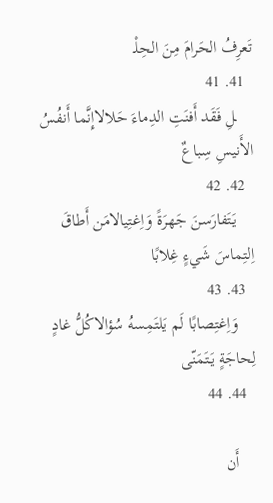تَعرِفُ الحَرامَ مِنَ الحِلْـ
  41. 41
    ـلِ فَقَد أَفنَتِ الدِماءَ حَلالاإِنَّما أَنفُسُ الأَنيسِ سِباعٌ
  42. 42
    يَتَفارَسنَ جَهرَةً وَاِغتِيالامَن أَطاقَ اِلتِماسَ شَيءٍ غِلابًا
  43. 43
    وَاِغتِصابًا لَم يَلتَمِسهُ سُؤالاكُلُّ غادٍ لِحاجَةٍ يَتَمَنّى
  44. 44

    أَن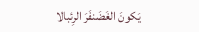يَكونَ الغَضَنفَرَ الرِئبالا